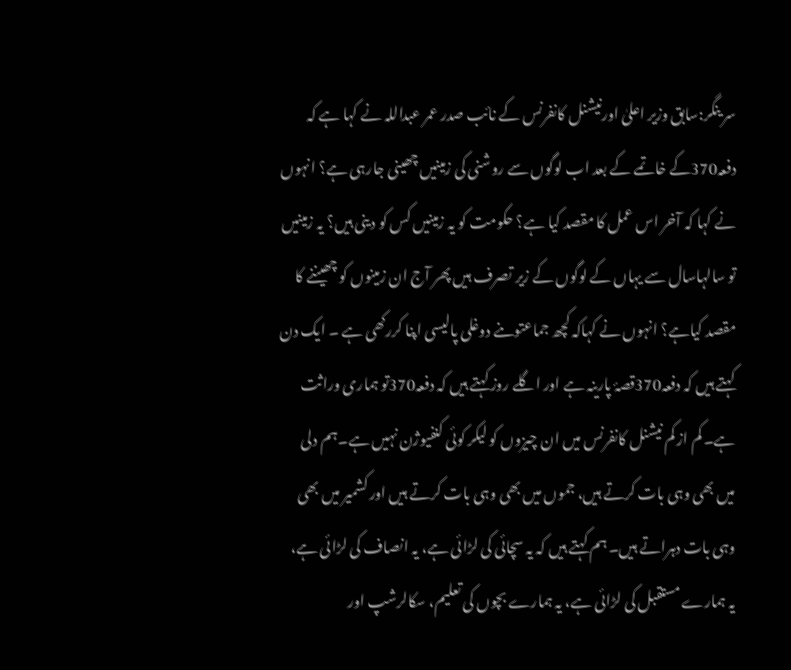سر ینگر:سابق وزیر اعلیٰ اورنیشنل کانفرنس کے نائب صدر عمر عبداللہ نے کہا ہے کہ دفعہ370کے خاتمے کے بعد اب لوگوں سے روشنی کی زمینیں چھینی جارہی ہے؟ انہوں نے کہا کہ آخر اس عمل کا مقصد کیا ہے؟ حکومت کو یہ زمینیں کس کو دینی ہیں؟ یہ زمینیں تو سالہاسال سے یہاں کے لوگوں کے زیر تصرف ہیں پھر آج ان زمینوں کو چھیننے کا مقصد کیاہے؟ انہوں نے کہاکہ کچھ جماعتوںنے دوغلی پالیسی اپنا کررکھی ہے ۔ ایک دن کہتے ہیں کہ دفعہ370قصۂ پارینہ ہے اور اگلے روز کہتے ہیں کہ دفعہ370تو ہماری وراثت ہے۔ کم از کم نیشنل کانفرنس میں ان چیزوں کو لیکر کوئی کنفیوژن نہیں ہے۔ہم دلی میں بھی وہی بات کرتے ہیں، جموں میں بھی وہی بات کرتے ہیں اور کشمیر میں بھی وہی بات دہراتے ہیں۔ ہم کہتے ہیں کہ یہ سچائی کی لڑائی ہے، یہ انصاف کی لڑائی ہے، یہ ہمارے مستقبل کی لڑائی ہے، یہ ہمارے بچوں کی تعلیم، سکالرشپ اور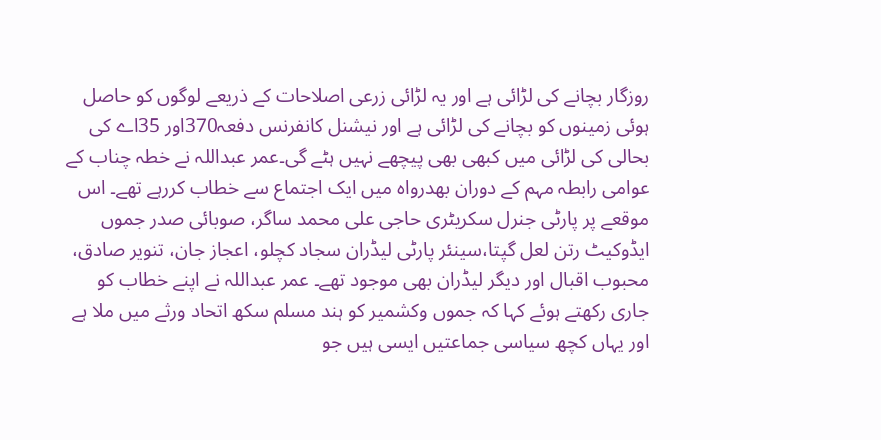روزگار بچانے کی لڑائی ہے اور یہ لڑائی زرعی اصلاحات کے ذریعے لوگوں کو حاصل ہوئی زمینوں کو بچانے کی لڑائی ہے اور نیشنل کانفرنس دفعہ370اور 35اے کی بحالی کی لڑائی میں کبھی بھی پیچھے نہیں ہٹے گی۔عمر عبداللہ نے خطہ چناب کے عوامی رابطہ مہم کے دوران بھدرواہ میں ایک اجتماع سے خطاب کررہے تھے۔ اس موقعے پر پارٹی جنرل سکریٹری حاجی علی محمد ساگر، صوبائی صدر جموں ایڈوکیٹ رتن لعل گپتا،سینئر پارٹی لیڈران سجاد کچلو، اعجاز جان، تنویر صادق، محبوب اقبال اور دیگر لیڈران بھی موجود تھے۔ عمر عبداللہ نے اپنے خطاب کو جاری رکھتے ہوئے کہا کہ جموں وکشمیر کو ہند مسلم سکھ اتحاد ورثے میں ملا ہے اور یہاں کچھ سیاسی جماعتیں ایسی ہیں جو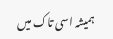ہمیشہ اسی تاک میں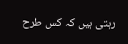رہتی ہیں کہ کس طرح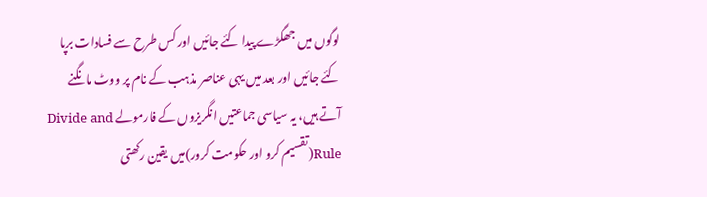لوگوں میں جھگڑے پیدا کئے جائیں اور کس طرح سے فسادات برپا کئے جائیں اور بعد میں یہی عناصر مذہب کے نام پر ووٹ مانگنے آتے ہیں، یہ سیاسی جماعتیں انگریزوں کے فارمولے Divide and Rule(تقسیم کرو اور حکومت کرور)میں یقین رکھتی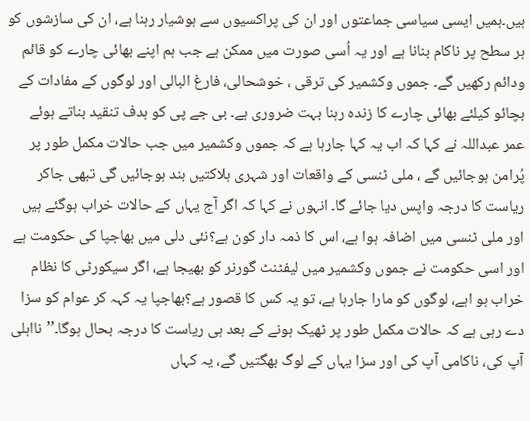ہیں۔ہمیں ایسی سیاسی جماعتوں اور ان کی پراکسیوں سے ہوشیار رہنا ہے، ان کی سازشوں کو ہر سطح پر ناکام بنانا ہے اور یہ اُسی صورت میں ممکن ہے جب ہم اپنے بھائی چارے کو قائم ودائم رکھیں گے۔ جموں وکشمیر کی ترقی ، خوشحالی، فارغ البالی اور لوگوں کے مفادات کے بچائو کیلئے بھائی چارے کا زندہ رہنا بہت ضروری ہے۔ بی جے پی کو ہدف تنقید بناتے ہوئے عمر عبداللہ نے کہا کہ اب یہ کہا جارہا ہے کہ جموں وکشمیر میں جب حالات مکمل طور پر پُرامن ہوجائیں گے ، ملی ٹنسی کے واقعات اور شہری ہلاکتیں بند ہوجائیں گی تبھی جاکر ریاست کا درجہ واپس دیا جائے گا۔ انہوں نے کہا کہ اگر آج یہاں کے حالات خراب ہوگئے ہیں اور ملی ٹنسی میں اضافہ ہوا ہے، اس کا ذمہ دار کون ہے؟نئی دلی میں بھاجپا کی حکومت ہے اور اسی حکومت نے جموں وکشمیر میں لیفٹنٹ گورنر کو بھیجا ہے، اگر سیکورٹی کا نظام خراب ہو اہے، لوگوں کو مارا جارہا ہے، تو یہ کس کا قصور ہے؟بھاجپا یہ کہہ کر عوام کو سزا دے رہی ہے کہ حالات مکمل طور پر ٹھیک ہونے کے بعد ہی ریاست کا درجہ بحال ہوگا۔’’نااہلی آپ کی، ناکامی آپ کی اور سزا یہاں کے لوگ بھگتیں گے، یہ کہاں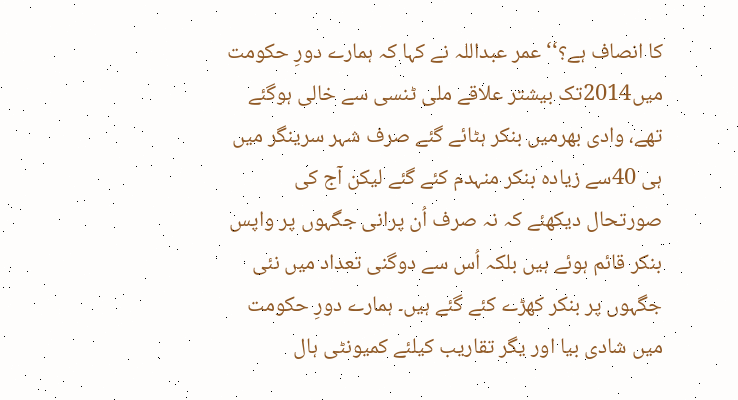کا انصاف ہے؟‘‘عمر عبداللہ نے کہا کہ ہمارے دورِ حکومت میں2014تک بیشتر علاقے ملی ٹنسی سے خالی ہوگئے تھے، وادی بھرمیں بنکر ہٹائے گئے صرف شہر سرینگر میں ہی 40سے زیادہ بنکر منہدم کئے گئے لیکن آج کی صورتحال دیکھئے کہ نہ صرف اُن پرانی جگہوں پر واپس بنکر قائم ہوئے ہیں بلکہ اُس سے دوگنی تعداد میں نئی جگہوں پر بنکر کھڑے کئے گئے ہیں۔ ہمارے دورِ حکومت میں شادی بیا اور یگر تقاریب کیلئے کمیونٹی ہال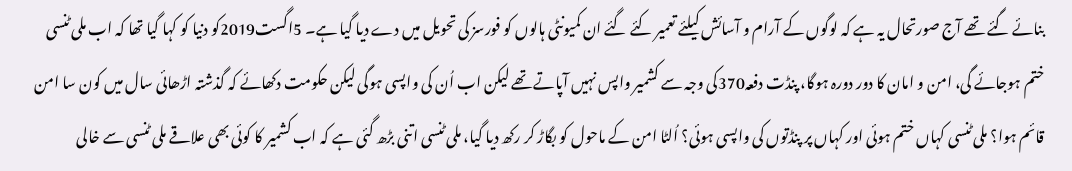بنائے گئے تھے آج صورتحال یہ ہے کہ لوگوں کے آرام و آسائش کیلئے تعمیر کئے گئے ان کمیونٹی ہالوں کو فورسز کی تحویل میں دے دیا گیا ہے۔ 5اگست2019کو دنیا کو کہا گیا تھا کہ اب ملی ٹنسی ختم ہوجائے گی، امن و امان کا دور دورہ ہوگا، پنڈت دفعہ370کی وجہ سے کشمیر واپس نہیں آپاتے تھے لیکن اب اُن کی واپسی ہوگی لیکن حکومت دکھائے کہ گذشتہ اڑھائی سال میں کون سا امن قائم ہوا؟ ملی ٹنسی کہاں ختم ہوئی اور کہاں پر پنڈتوں کی واپسی ہوئی؟ اُلٹا امن کے ماحول کو بگاڑ کر رکھ دیا گیا، ملی ٹنسی اتنی بڑھ گئی ہے کہ اب کشمیر کا کوئی بھی علاقے ملی ٹنسی سے خالی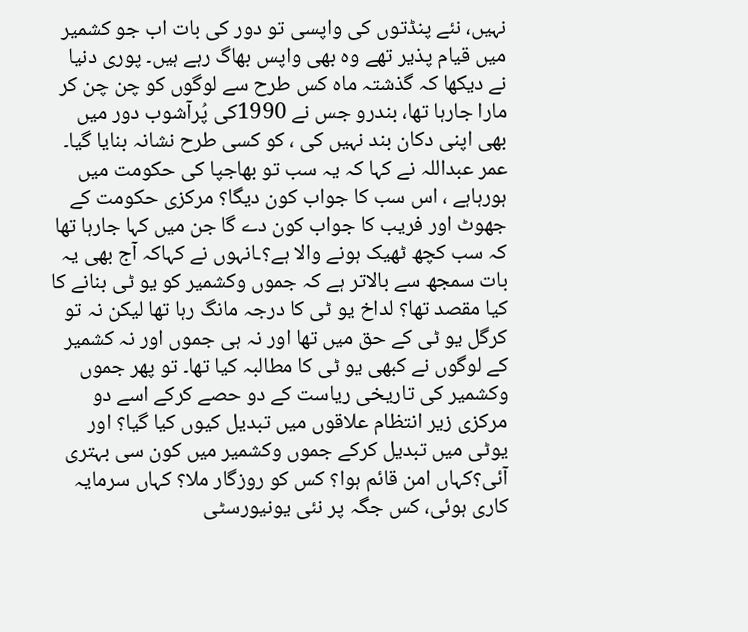نہیں، نئے پنڈتوں کی واپسی تو دور کی بات اب جو کشمیر میں قیام پذیر تھے وہ بھی واپس بھاگ رہے ہیں۔ پوری دنیا نے دیکھا کہ گذشتہ ماہ کس طرح سے لوگوں کو چن چن کر مارا جارہا تھا، بندرو جس نے 1990کی پُرآشوب دور میں بھی اپنی دکان بند نہیں کی ، کو کسی طرح نشانہ بنایا گیا۔ عمر عبداللہ نے کہا کہ یہ سب تو بھاجپا کی حکومت میں ہورہاہے ، اس سب کا جواب کون دیگا؟ مرکزی حکومت کے جھوٹ اور فریب کا جواب کون دے گا جن میں کہا جارہا تھا کہ سب کچھ ٹھیک ہونے والا ہے؟ـانہوں نے کہاکہ آج بھی یہ بات سمجھ سے بالاتر ہے کہ جموں وکشمیر کو یو ٹی بنانے کا کیا مقصد تھا؟ لداخ یو ٹی کا درجہ مانگ رہا تھا لیکن نہ تو کرگل یو ٹی کے حق میں تھا اور نہ ہی جموں اور نہ کشمیر کے لوگوں نے کبھی یو ٹی کا مطالبہ کیا تھا۔ تو پھر جموں وکشمیر کی تاریخی ریاست کے دو حصے کرکے اسے دو مرکزی زیر انتظام علاقوں میں تبدیل کیوں کیا گیا؟ اور یوٹی میں تبدیل کرکے جموں وکشمیر میں کون سی بہتری آئی؟کہاں امن قائم ہوا؟ کس کو روزگار ملا؟ کہاں سرمایہ کاری ہوئی، کس جگہ پر نئی یونیورسٹی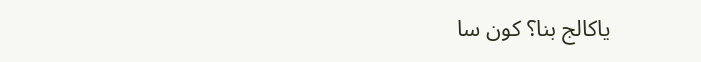یاکالج بنا؟ کون سا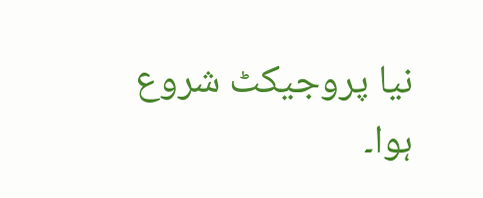نیا پروجیکٹ شروع ہوا۔